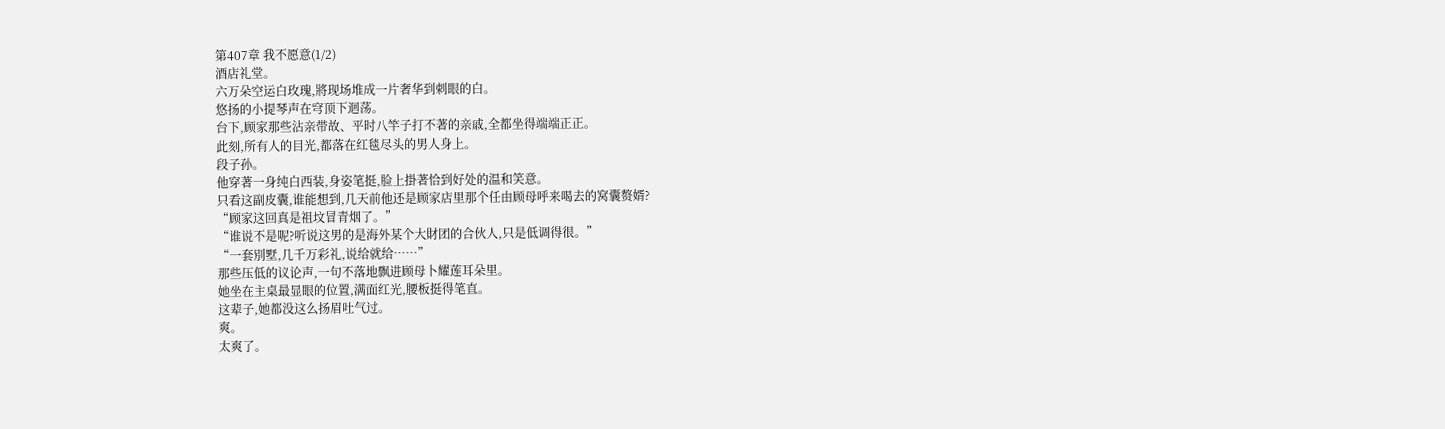第407章 我不愿意(1/2)
酒店礼堂。
六万朵空运白玫瑰,將现场堆成一片奢华到刺眼的白。
悠扬的小提琴声在穹顶下迴荡。
台下,顾家那些沾亲带故、平时八竿子打不著的亲戚,全都坐得端端正正。
此刻,所有人的目光,都落在红毯尽头的男人身上。
段子孙。
他穿著一身纯白西装,身姿笔挺,脸上掛著恰到好处的温和笑意。
只看这副皮囊,谁能想到,几天前他还是顾家店里那个任由顾母呼来喝去的窝囊赘婿?
“顾家这回真是祖坟冒青烟了。”
“谁说不是呢?听说这男的是海外某个大財团的合伙人,只是低调得很。”
“一套別墅,几千万彩礼,说给就给……”
那些压低的议论声,一句不落地飘进顾母卜耀莲耳朵里。
她坐在主桌最显眼的位置,满面红光,腰板挺得笔直。
这辈子,她都没这么扬眉吐气过。
爽。
太爽了。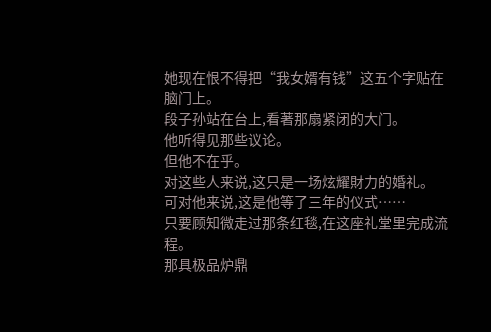她现在恨不得把“我女婿有钱”这五个字贴在脑门上。
段子孙站在台上,看著那扇紧闭的大门。
他听得见那些议论。
但他不在乎。
对这些人来说,这只是一场炫耀財力的婚礼。
可对他来说,这是他等了三年的仪式……
只要顾知微走过那条红毯,在这座礼堂里完成流程。
那具极品炉鼎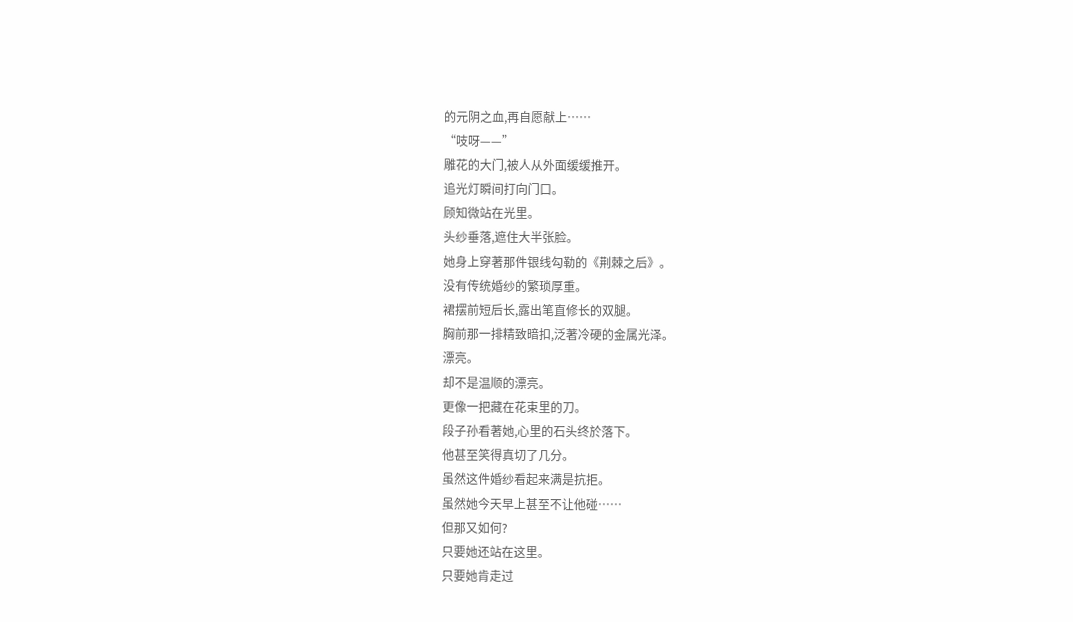的元阴之血,再自愿献上……
“吱呀——”
雕花的大门,被人从外面缓缓推开。
追光灯瞬间打向门口。
顾知微站在光里。
头纱垂落,遮住大半张脸。
她身上穿著那件银线勾勒的《荆棘之后》。
没有传统婚纱的繁琐厚重。
裙摆前短后长,露出笔直修长的双腿。
胸前那一排精致暗扣,泛著冷硬的金属光泽。
漂亮。
却不是温顺的漂亮。
更像一把藏在花束里的刀。
段子孙看著她,心里的石头终於落下。
他甚至笑得真切了几分。
虽然这件婚纱看起来满是抗拒。
虽然她今天早上甚至不让他碰……
但那又如何?
只要她还站在这里。
只要她肯走过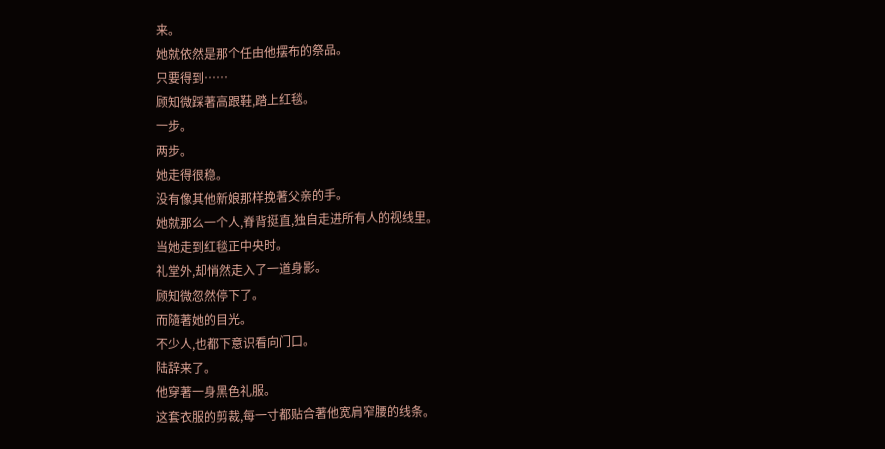来。
她就依然是那个任由他摆布的祭品。
只要得到……
顾知微踩著高跟鞋,踏上红毯。
一步。
两步。
她走得很稳。
没有像其他新娘那样挽著父亲的手。
她就那么一个人,脊背挺直,独自走进所有人的视线里。
当她走到红毯正中央时。
礼堂外,却悄然走入了一道身影。
顾知微忽然停下了。
而隨著她的目光。
不少人,也都下意识看向门口。
陆辞来了。
他穿著一身黑色礼服。
这套衣服的剪裁,每一寸都贴合著他宽肩窄腰的线条。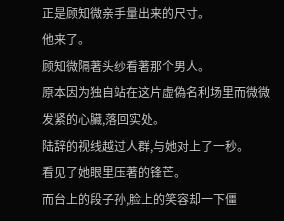正是顾知微亲手量出来的尺寸。
他来了。
顾知微隔著头纱看著那个男人。
原本因为独自站在这片虚偽名利场里而微微发紧的心臟,落回实处。
陆辞的视线越过人群,与她对上了一秒。
看见了她眼里压著的锋芒。
而台上的段子孙,脸上的笑容却一下僵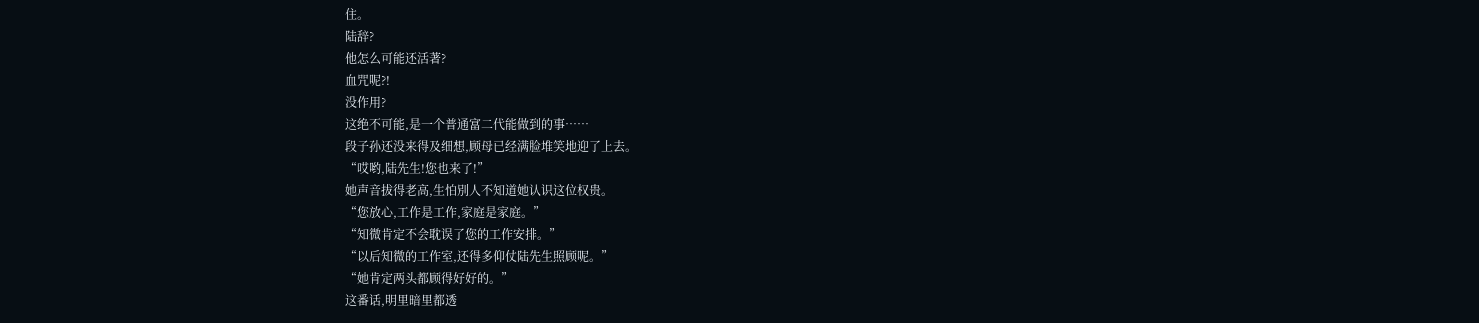住。
陆辞?
他怎么可能还活著?
血咒呢?!
没作用?
这绝不可能,是一个普通富二代能做到的事……
段子孙还没来得及细想,顾母已经满脸堆笑地迎了上去。
“哎哟,陆先生!您也来了!”
她声音拔得老高,生怕別人不知道她认识这位权贵。
“您放心,工作是工作,家庭是家庭。”
“知微肯定不会耽误了您的工作安排。”
“以后知微的工作室,还得多仰仗陆先生照顾呢。”
“她肯定两头都顾得好好的。”
这番话,明里暗里都透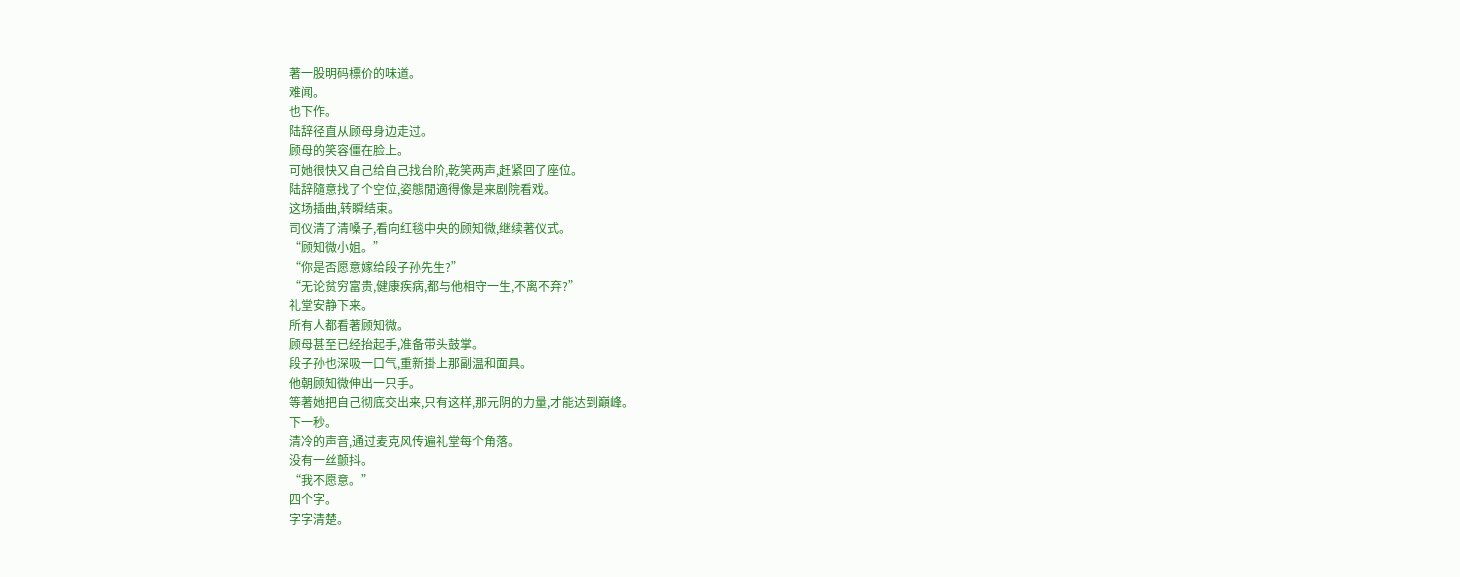著一股明码標价的味道。
难闻。
也下作。
陆辞径直从顾母身边走过。
顾母的笑容僵在脸上。
可她很快又自己给自己找台阶,乾笑两声,赶紧回了座位。
陆辞隨意找了个空位,姿態閒適得像是来剧院看戏。
这场插曲,转瞬结束。
司仪清了清嗓子,看向红毯中央的顾知微,继续著仪式。
“顾知微小姐。”
“你是否愿意嫁给段子孙先生?”
“无论贫穷富贵,健康疾病,都与他相守一生,不离不弃?”
礼堂安静下来。
所有人都看著顾知微。
顾母甚至已经抬起手,准备带头鼓掌。
段子孙也深吸一口气,重新掛上那副温和面具。
他朝顾知微伸出一只手。
等著她把自己彻底交出来,只有这样,那元阴的力量,才能达到巔峰。
下一秒。
清冷的声音,通过麦克风传遍礼堂每个角落。
没有一丝颤抖。
“我不愿意。”
四个字。
字字清楚。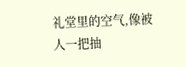礼堂里的空气,像被人一把抽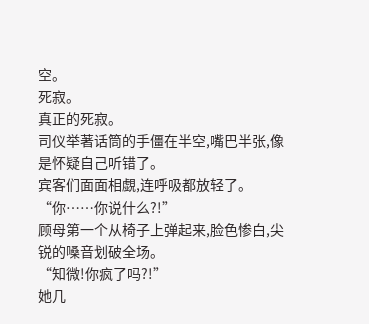空。
死寂。
真正的死寂。
司仪举著话筒的手僵在半空,嘴巴半张,像是怀疑自己听错了。
宾客们面面相覷,连呼吸都放轻了。
“你……你说什么?!”
顾母第一个从椅子上弹起来,脸色惨白,尖锐的嗓音划破全场。
“知微!你疯了吗?!”
她几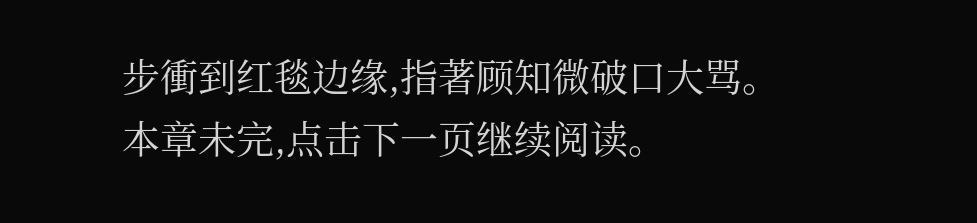步衝到红毯边缘,指著顾知微破口大骂。
本章未完,点击下一页继续阅读。